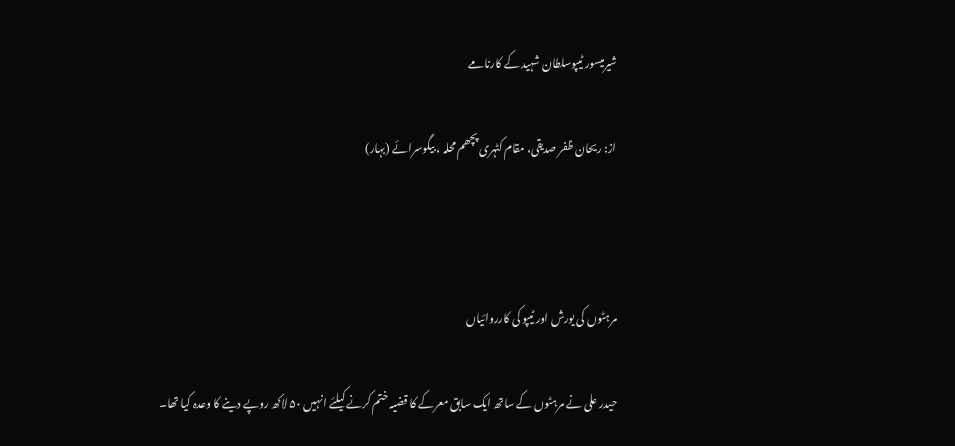شیرمیسور ٹیپوسلطان شہید کے کارنامے

از: ریحان ظفر صدیقی، مقام کٹہری پچھم محلہ ، بیگوسرائے (بہار)



مرہٹوں کی یورش اور ٹیپو کی کارروائیاں

حیدر علی نے مرہٹوں کے ساتھ ایک سابق معرکے کا قضیہ ختم کرنے کیلئے انہیں ۵۰ لاکھ روپے دینے کا وعدہ کیا تھا۔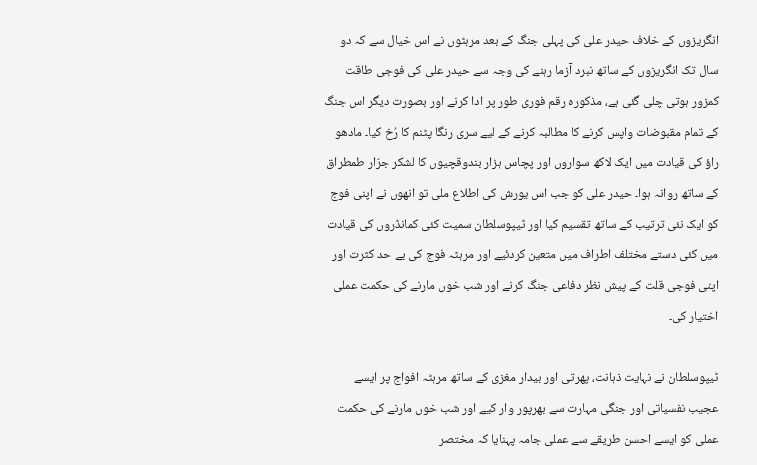انگریزوں کے خلاف حیدر علی کی پہلی جنگ کے بعد مرہٹوں نے اس خیال سے کہ دو سال تک انگریزوں کے ساتھ نبرد آزما رہنے کی وجہ سے حیدر علی کی فوجی طاقت کمزور ہوتی چلی گئی ہے، مذکورہ رقم فوری طور پر ادا کرنے اور بصورت دیگر اس جنگ کے تمام مقبوضات واپس کرنے کا مطالبہ کرنے کے لیے سری رنگا پٹنم کا رُخ کیا۔ مادھو راؤ کی قیادت میں ایک لاکھ سواروں اور پچاس ہزار بندوقچیوں کا لشکر جرّار طمطراق کے ساتھ روانہ ہوا۔ حیدر علی کو جب اس یورش کی اطلاع ملی تو انھوں نے اپنی فوج کو ایک نئی ترتیب کے ساتھ تقسیم کیا اور ٹیپوسلطان سمیت کئی کمانڈروں کی قیادت میں کئی دستے مختلف اطراف میں متعین کردئیے اور مرہٹہ فوج کی بے حد کثرت اور اپنی فوجی قلت کے پیش نظر دفاعی جنگ کرنے اور شب خوں مارنے کی حکمت عملی اختیار کی۔

ٹیپوسلطان نے نہایت ذہانت، پھرتی اور بیدار مغزی کے ساتھ مرہٹہ افواج پر ایسے عجیب نفسیاتی اور جنگی مہارت سے بھرپور وار کیے اور شب خوں مارنے کی حکمت عملی کو ایسے احسن طریقے سے عملی جامہ پہنایا کہ مختصر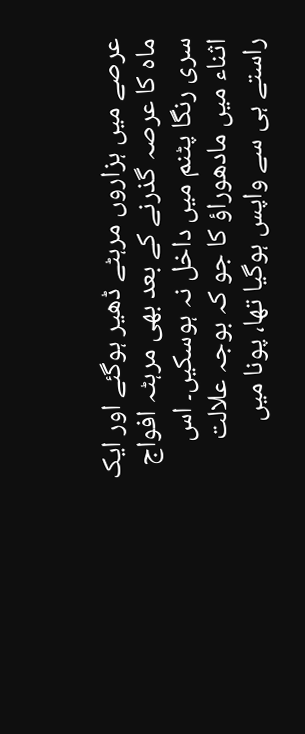عرصے میں ہزاروں مرہٹے ڈھیر ہوگئے اور ایک ماہ کا عرصہ گذرنے کے بعد بھی مرہٹہ افواج سری رنگا پٹنم میں داخل نہ ہوسکیں۔ اس اثناء میں مادھوراؤ کا جو کہ بوجہ علالت راستے ہی سے واپس ہوگیا تھا، پونا میں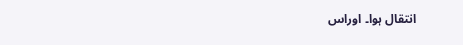انتقال ہوا۔ اوراس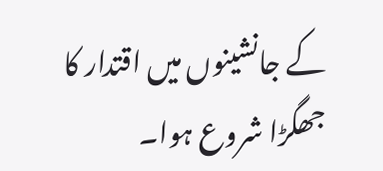کے جانشینوں میں اقتدار کا جھگڑا شروع ہوا۔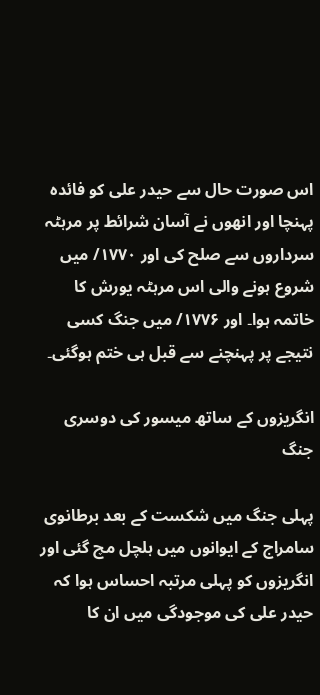اس صورت حال سے حیدر علی کو فائدہ پہنچا اور انھوں نے آسان شرائط پر مرہٹہ سرداروں سے صلح کی اور ۱۷۷۰/ میں شروع ہونے والی اس مرہٹہ یورش کا خاتمہ ہوا۔ اور ۱۷۷۶/ میں جنگ کسی نتیجے پر پہنچنے سے قبل ہی ختم ہوگئی۔

انگریزوں کے ساتھ میسور کی دوسری جنگ

پہلی جنگ میں شکست کے بعد برطانوی سامراج کے ایوانوں میں ہلچل مچ گئی اور انگریزوں کو پہلی مرتبہ احساس ہوا کہ حیدر علی کی موجودگی میں ان کا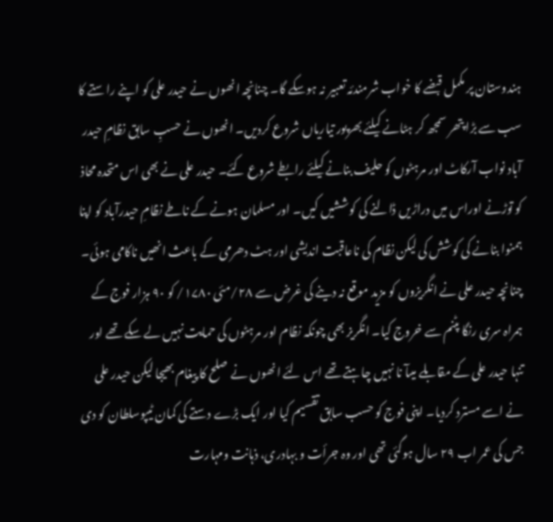ہندوستان پر مکمل قبضے کا خواب شرمندئہ تعبیر نہ ہوسکے گا۔ چنانچہ انھوں نے حیدر علی کو اپنے راستے کا سب سے بڑا پتھر سمجھ کر ہٹانے کیلئے بھرپور تیاریاں شروع کردیں۔ انھوں نے حسبِ سابق نظامِ حیدر آباد نواب آرکاٹ اور مرہٹوں کو حلیف بنانے کیلئے رابطے شروع کئے۔ حیدر علی نے بھی اس متحدہ محاذ کو توڑنے اوراس میں دراڑیں ڈالنے کی کوششیں کیں۔ اور مسلمان ہونے کے ناطے نظامِ حیدرآباد کو اپنا ہمنوا بنانے کی کوشش کی لیکن نظام کی ناعاقبت اندیشی اور ہٹ دھرمی کے باعث انھیں ناکامی ہوئی۔ چنانچہ حیدر علی نے انگریزوں کو مزید موقع نہ دینے کی غرض سے ۲۸/مئی ۱۷۸۰/ کو ۹۰ ہزار فوج کے ہمراہ سری رنگا پٹنم سے خروج کیا۔ انگریز بھی چونکہ نظام اور مرہٹوں کی حمایت نہیں لے سکے تھے اور تنہا حیدر علی کے مقابلے میںآ نا نہیں چاہتے تھے اس لئے انھوں نے صلح کا پیغام بھیجا لیکن حیدر علی نے اسے مسترد کردیا۔ اپنی فوج کو حسب سابق تقسیم کیا اور ایک بڑے دستے کی کمان ٹیپوسلطان کو دی جس کی عمر اب ۲۹ سال ہوگئی تھی اور وہ جرأت و بہادری، ذہانت ومہارت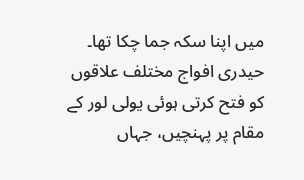میں اپنا سکہ جما چکا تھا۔ حیدری افواج مختلف علاقوں کو فتح کرتی ہوئی یولی لور کے مقام پر پہنچیں، جہاں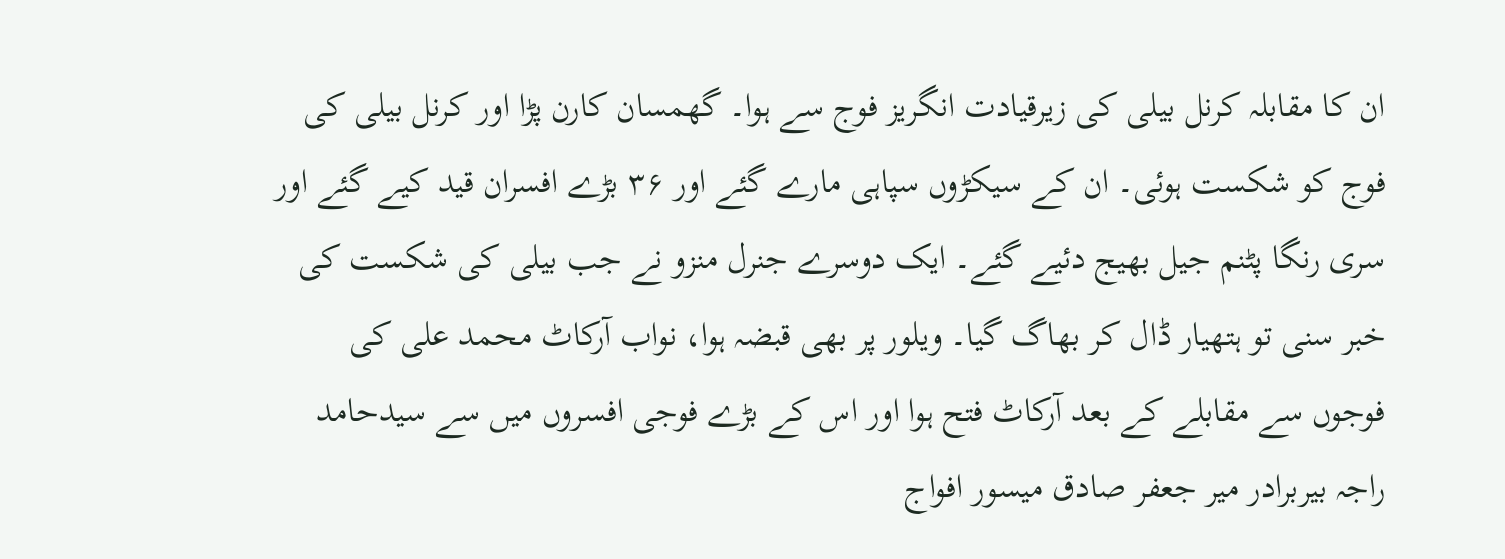ان کا مقابلہ کرنل بیلی کی زیرقیادت انگریز فوج سے ہوا۔ گھمسان کارن پڑا اور کرنل بیلی کی فوج کو شکست ہوئی۔ ان کے سیکڑوں سپاہی مارے گئے اور ۳۶ بڑے افسران قید کیے گئے اور سری رنگا پٹنم جیل بھیج دئیے گئے۔ ایک دوسرے جنرل منزو نے جب بیلی کی شکست کی خبر سنی تو ہتھیار ڈال کر بھاگ گیا۔ ویلور پر بھی قبضہ ہوا، نواب آرکاٹ محمد علی کی فوجوں سے مقابلے کے بعد آرکاٹ فتح ہوا اور اس کے بڑے فوجی افسروں میں سے سیدحامد راجہ بیربرادر میر جعفر صادق میسور افواج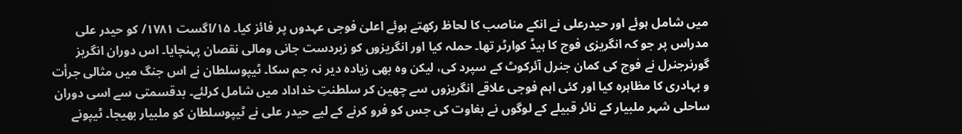میں شامل ہوئے اور حیدرعلی نے انکے مناصب کا لحاظ رکھتے ہوئے اعلیٰ فوجی عہدوں پر فائز کیا۔ ۱۵/اگست ۱۷۸۱/ کو حیدر علی مدراس پر جو کہ انگریزی فوج کا ہیڈ کوارٹر تھا۔ حملہ کیا اور انگریزوں کو زبردست جانی ومالی نقصان پہنچایا۔ اس دوران انگریز گورنرجنرل نے فوج کی کمان جنرل آئرکوٹ کے سپرد کی، لیکن وہ بھی زیادہ دیر نہ جم سکا۔ ٹیپوسلطان نے اس جنگ میں مثالی جرأت و بہادری کا مظاہرہ کیا اور کئی اہم فوجی علاقے انگریزوں سے چھین کر سلطنتِ خداداد میں شامل کرلئے۔ بدقسمتی سے اسی دوران ساحلی شہر ملبیار کے نائر قبیلے کے لوگوں نے بغاوت کی جس کو فرو کرنے کے لیے حیدر علی نے ٹیپوسلطان کو ملبیار بھیجا۔ ٹیپونے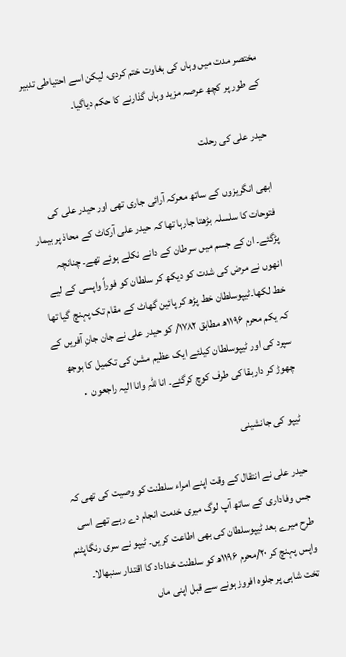مختصر مدت میں وہاں کی بغاوت ختم کردی، لیکن اسے احتیاطی تدبیر کے طور پر کچھ عرصہ مزید وہاں گذارنے کا حکم دیاگیا۔

حیدر علی کی رحلت

ابھی انگریزوں کے ساتھ معرکہ آرائی جاری تھی اور حیدر علی کی فتوحات کا سلسلہ بڑھتا جارہا تھا کہ حیدر علی آرکاٹ کے محاذ پر بیمار پڑگئے۔ ان کے جسم میں سرطان کے دانے نکلے ہوئے تھے۔ چنانچہ انھوں نے مرض کی شدت کو دیکھ کر سلطان کو فوراً واپسی کے لیے خط لکھا۔ٹیپوسلطان خط پڑھ کر پائین گھاٹ کے مقام تک پہنچ گیا تھا کہ یکم محرم ۱۱۹۶ھ مطابق ۱۷۸۲/ کو حیدر علی نے جان جانِ آفریں کے سپرد کی اور ٹیپوسلطان کیلئے ایک عظیم مشن کی تکمیل کا بوجھ چھوڑ کر داربقا کی طرف کوچ کرگئے۔ انا للّٰہِ وانا الیہ راجعون ․

ٹیپو کی جانشینی

حیدر علی نے انتقال کے وقت اپنے امراء سلطنت کو وصیت کی تھی کہ جس وفاداری کے ساتھ آپ لوگ میری خدمت انجام دے رہے تھے اسی طرح میرے بعد ٹیپوسلطان کی بھی اطاعت کریں۔ ٹیپو نے سری رنگاپٹنم واپس پہنچ کر ۲۰/محرم ۱۱۹۶ھ کو سلطنت خداداد کا اقتدار سنبھالا۔ تخت شاہی پر جلوہ افروز ہونے سے قبل اپنی ماں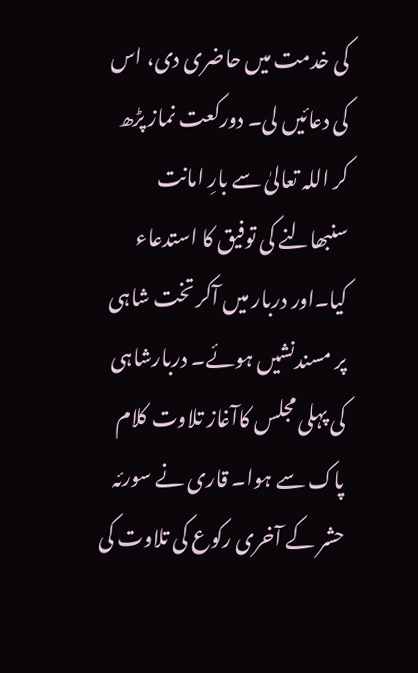کی خدمت میں حاضری دی، اس کی دعائیں لی۔ دورکعت نماز پڑھ کر اللہ تعالیٰ سے بارِ امانت سنبھالنے کی توفیق کا استدعاء کیا۔اور دربار میں آکر تخت شاہی پر مسندنشیں ہوئے۔ دربارشاہی کی پہلی مجلس کاآغاز تلاوت کلام پاک سے ہوا۔ قاری نے سورئہ حشر کے آخری رکوع کی تلاوت کی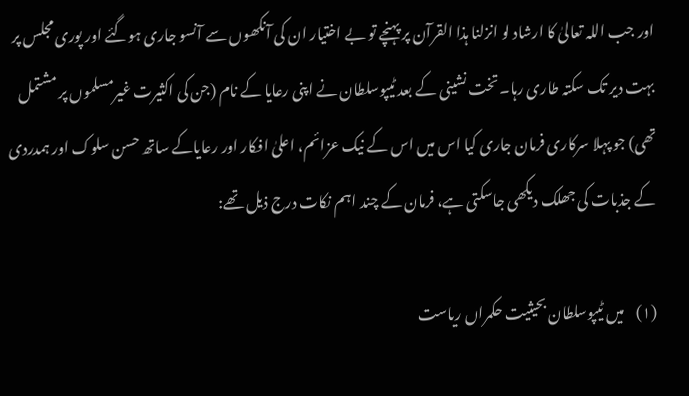اور جب اللہ تعالیٰ کا ارشاد لو انزلنا ہذا القرآن پر پہنچے تو بے اختیار ان کی آنکھوں سے آنسو جاری ہوگئے اور پوری مجلس پر بہت دیر تک سکتہ طاری رہا۔ تخت نشینی کے بعد ٹیپوسلطان نے اپنی رعایا کے نام (جن کی اکثیرت غیرمسلموں پر مشتمل تھی) جو پہلا سرکاری فرمان جاری کیا اس میں اس کے نیک عزائم، اعلیٰ افکار اور رعایاکے ساتھ حسن سلوک اور ہمدردی کے جذبات کی جھلک دیکھی جاسکتی ہے، فرمان کے چند اہم نکات درج ذیل تھے:

(۱)    میں ٹیپوسلطان بحیثیت حکمراں ریاست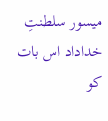میسور سلطنتِ خداداد اس بات کو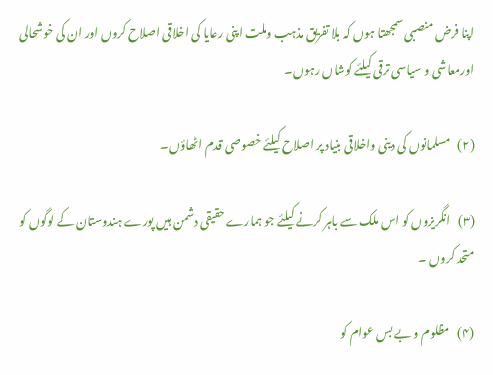اپنا فرض منصبی سمجھتا ہوں کہ بلا تفریق مذہب وملت اپنی رعایا کی اخلاقی اصلاح کروں اور ان کی خوشحالی اورمعاشی و سیاسی ترقی کیلئے کوشاں رہوں۔

(۲)   مسلمانوں کی دینی واخلاقی بنیاد پر اصلاح کیلئے خصوصی قدم اٹھاؤں۔

(۳)   انگریزوں کو اس ملک سے باہر کرنے کیلئے جو ہمارے حقیقی دشمن ہیں پورے ہندوستان کے لوگوں کو متحد کروں ۔

(۴)   مظلوم و بے بس عوام کو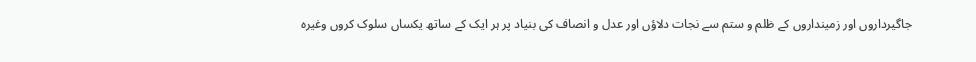جاگیرداروں اور زمینداروں کے ظلم و ستم سے نجات دلاؤں اور عدل و انصاف کی بنیاد پر ہر ایک کے ساتھ یکساں سلوک کروں وغیرہ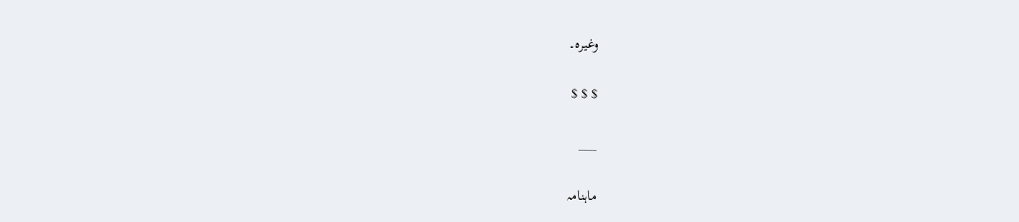وغیرہ۔

$ $ $

___

ماہنامہ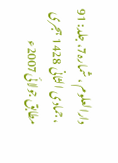دارالعلوم ، شمارہ7، جلد: 91 ، جمادی الثانی 1428 ہجری مطابق جولائی2007ء